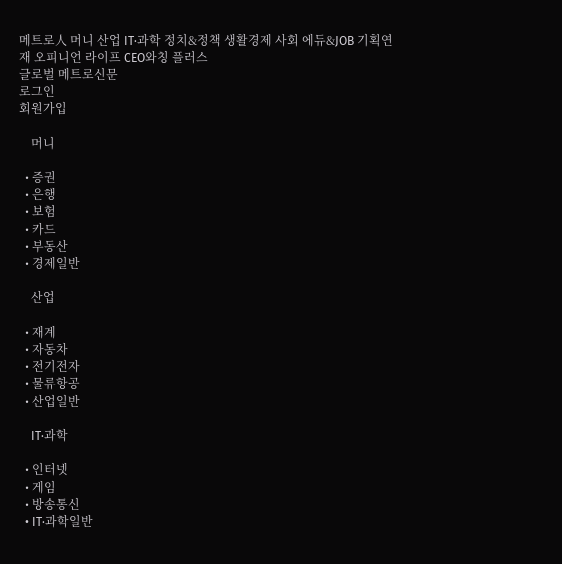메트로人 머니 산업 IT·과학 정치&정책 생활경제 사회 에듀&JOB 기획연재 오피니언 라이프 CEO와칭 플러스
글로벌 메트로신문
로그인
회원가입

    머니

  • 증권
  • 은행
  • 보험
  • 카드
  • 부동산
  • 경제일반

    산업

  • 재계
  • 자동차
  • 전기전자
  • 물류항공
  • 산업일반

    IT·과학

  • 인터넷
  • 게임
  • 방송통신
  • IT·과학일반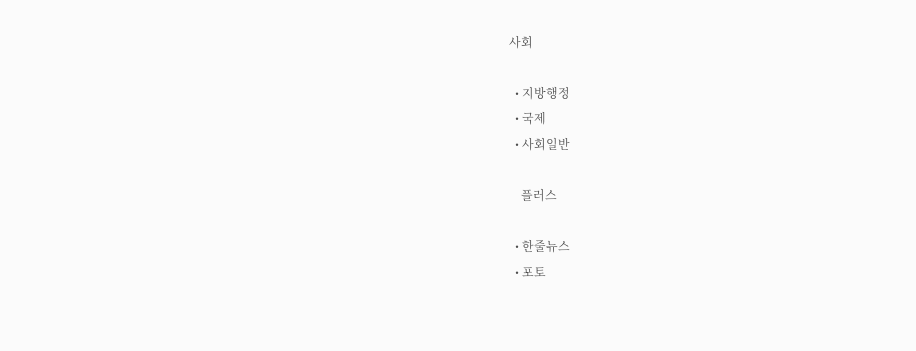사회

  • 지방행정
  • 국제
  • 사회일반

    플러스

  • 한줄뉴스
  • 포토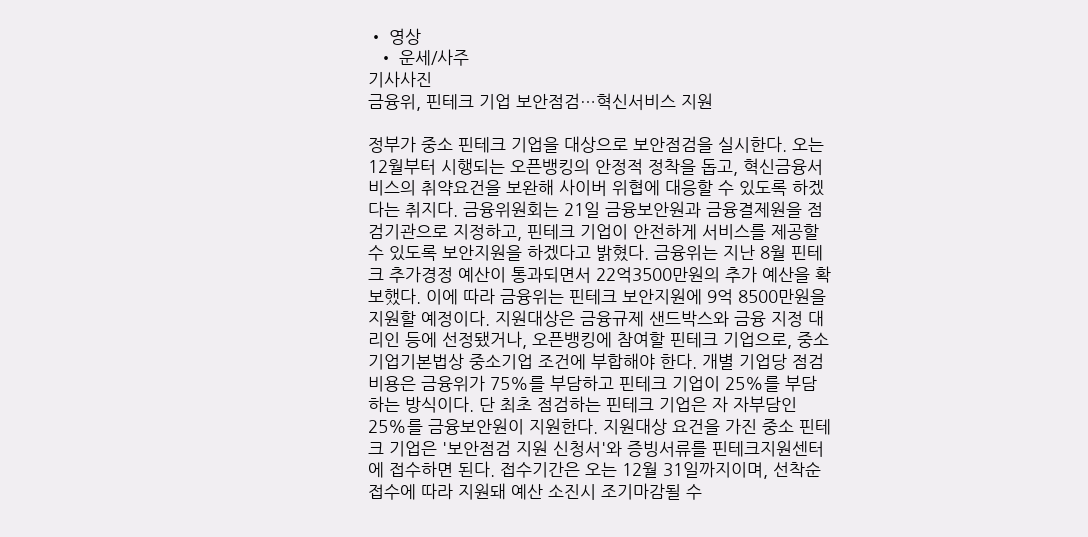• 영상
  • 운세/사주
기사사진
금융위, 핀테크 기업 보안점검…혁신서비스 지원

정부가 중소 핀테크 기업을 대상으로 보안점검을 실시한다. 오는 12월부터 시행되는 오픈뱅킹의 안정적 정착을 돕고, 혁신금융서비스의 취약요건을 보완해 사이버 위협에 대응할 수 있도록 하겠다는 취지다. 금융위원회는 21일 금융보안원과 금융결제원을 점검기관으로 지정하고, 핀테크 기업이 안전하게 서비스를 제공할 수 있도록 보안지원을 하겠다고 밝혔다. 금융위는 지난 8월 핀테크 추가경정 예산이 통과되면서 22억3500만원의 추가 예산을 확보했다. 이에 따라 금융위는 핀테크 보안지원에 9억 8500만원을 지원할 예정이다. 지원대상은 금융규제 샌드박스와 금융 지정 대리인 등에 선정됐거나, 오픈뱅킹에 참여할 핀테크 기업으로, 중소기업기본법상 중소기업 조건에 부합해야 한다. 개별 기업당 점검비용은 금융위가 75%를 부담하고 핀테크 기업이 25%를 부담하는 방식이다. 단 최초 점검하는 핀테크 기업은 자 자부담인 25%를 금융보안원이 지원한다. 지원대상 요건을 가진 중소 핀테크 기업은 '보안점검 지원 신청서'와 증빙서류를 핀테크지원센터에 접수하면 된다. 접수기간은 오는 12월 31일까지이며, 선착순 접수에 따라 지원돼 예산 소진시 조기마감될 수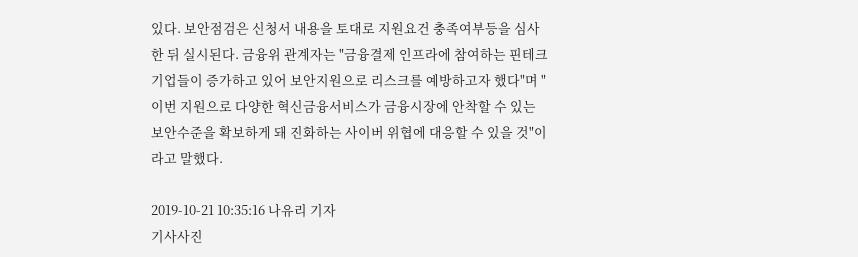있다. 보안점검은 신청서 내용을 토대로 지원요건 충족여부등을 심사한 뒤 실시된다. 금융위 관계자는 "금융결제 인프라에 참여하는 핀테크 기업들이 증가하고 있어 보안지원으로 리스크를 예방하고자 했다"며 "이번 지원으로 다양한 혁신금융서비스가 금융시장에 안착할 수 있는 보안수준을 확보하게 돼 진화하는 사이버 위협에 대응할 수 있을 것"이라고 말했다.

2019-10-21 10:35:16 나유리 기자
기사사진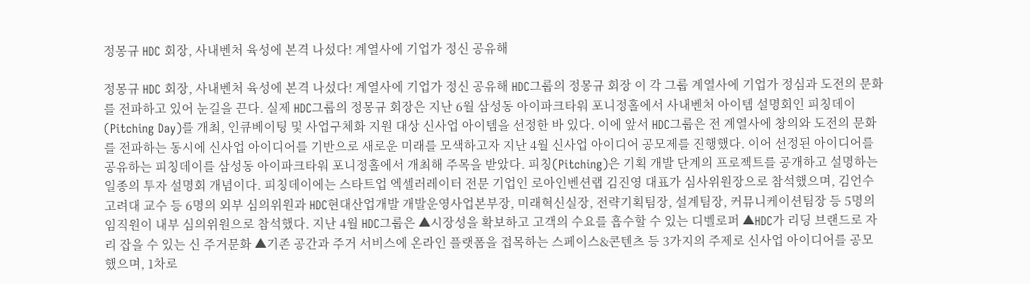정몽규 HDC 회장, 사내벤처 육성에 본격 나섰다! 계열사에 기업가 정신 공유해

정몽규 HDC 회장, 사내벤처 육성에 본격 나섰다! 계열사에 기업가 정신 공유해 HDC그룹의 정몽규 회장 이 각 그룹 계열사에 기업가 정심과 도전의 문화를 전파하고 있어 눈길을 끈다. 실제 HDC그룹의 정몽규 회장은 지난 6월 삼성동 아이파크타워 포니정홀에서 사내벤처 아이템 설명회인 피칭데이(Pitching Day)를 개최, 인큐베이팅 및 사업구체화 지원 대상 신사업 아이템을 선정한 바 있다. 이에 앞서 HDC그룹은 전 계열사에 창의와 도전의 문화를 전파하는 동시에 신사업 아이디어를 기반으로 새로운 미래를 모색하고자 지난 4월 신사업 아이디어 공모제를 진행했다. 이어 선정된 아이디어를 공유하는 피칭데이를 삼성동 아이파크타워 포니정홀에서 개최해 주목을 받았다. 피칭(Pitching)은 기획 개발 단계의 프로젝트를 공개하고 설명하는 일종의 투자 설명회 개념이다. 피칭데이에는 스타트업 엑셀러레이터 전문 기업인 로아인벤션랩 김진영 대표가 심사위원장으로 참석했으며, 김언수 고려대 교수 등 6명의 외부 심의위원과 HDC현대산업개발 개발운영사업본부장, 미래혁신실장, 전략기획팀장, 설계팀장, 커뮤니케이션팀장 등 5명의 임직원이 내부 심의위원으로 참석했다. 지난 4월 HDC그룹은 ▲시장성을 확보하고 고객의 수요를 흡수할 수 있는 디벨로퍼 ▲HDC가 리딩 브랜드로 자리 잡을 수 있는 신 주거문화 ▲기존 공간과 주거 서비스에 온라인 플랫폼을 접목하는 스페이스&콘텐츠 등 3가지의 주제로 신사업 아이디어를 공모했으며, 1차로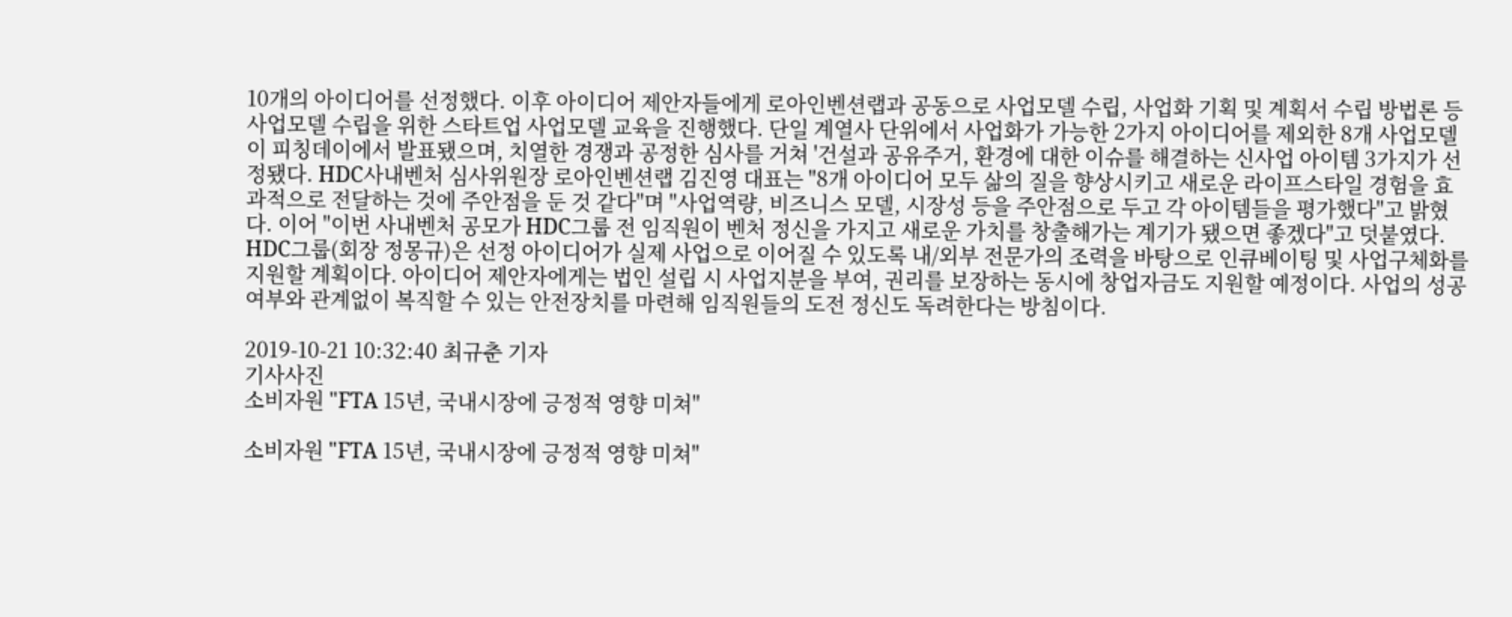10개의 아이디어를 선정했다. 이후 아이디어 제안자들에게 로아인벤션랩과 공동으로 사업모델 수립, 사업화 기획 및 계획서 수립 방법론 등 사업모델 수립을 위한 스타트업 사업모델 교육을 진행했다. 단일 계열사 단위에서 사업화가 가능한 2가지 아이디어를 제외한 8개 사업모델이 피칭데이에서 발표됐으며, 치열한 경쟁과 공정한 심사를 거쳐 '건설과 공유주거, 환경에 대한 이슈를 해결하는 신사업 아이템 3가지가 선정됐다. HDC사내벤처 심사위원장 로아인벤션랩 김진영 대표는 "8개 아이디어 모두 삶의 질을 향상시키고 새로운 라이프스타일 경험을 효과적으로 전달하는 것에 주안점을 둔 것 같다"며 "사업역량, 비즈니스 모델, 시장성 등을 주안점으로 두고 각 아이템들을 평가했다"고 밝혔다. 이어 "이번 사내벤처 공모가 HDC그룹 전 임직원이 벤처 정신을 가지고 새로운 가치를 창출해가는 계기가 됐으면 좋겠다"고 덧붙였다. HDC그룹(회장 정몽규)은 선정 아이디어가 실제 사업으로 이어질 수 있도록 내/외부 전문가의 조력을 바탕으로 인큐베이팅 및 사업구체화를 지원할 계획이다. 아이디어 제안자에게는 법인 설립 시 사업지분을 부여, 권리를 보장하는 동시에 창업자금도 지원할 예정이다. 사업의 성공 여부와 관계없이 복직할 수 있는 안전장치를 마련해 임직원들의 도전 정신도 독려한다는 방침이다.

2019-10-21 10:32:40 최규춘 기자
기사사진
소비자원 "FTA 15년, 국내시장에 긍정적 영향 미쳐"

소비자원 "FTA 15년, 국내시장에 긍정적 영향 미쳐"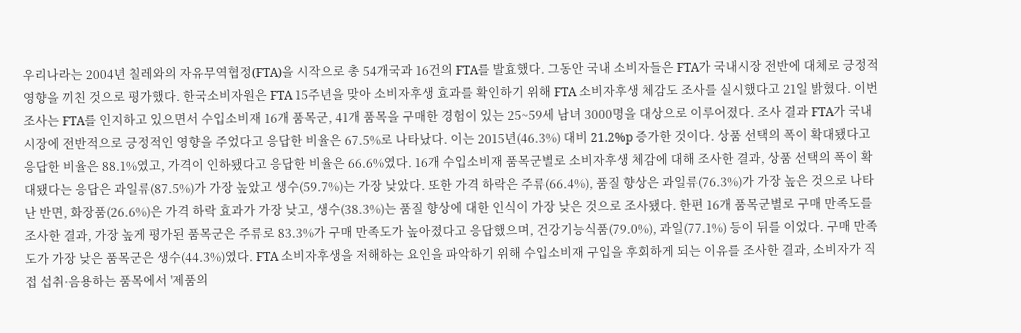우리나라는 2004년 칠레와의 자유무역협정(FTA)을 시작으로 총 54개국과 16건의 FTA를 발효했다. 그동안 국내 소비자들은 FTA가 국내시장 전반에 대체로 긍정적 영향을 끼친 것으로 평가했다. 한국소비자원은 FTA 15주년을 맞아 소비자후생 효과를 확인하기 위해 FTA 소비자후생 체감도 조사를 실시했다고 21일 밝혔다. 이번 조사는 FTA를 인지하고 있으면서 수입소비재 16개 품목군, 41개 품목을 구매한 경험이 있는 25~59세 남녀 3000명을 대상으로 이루어졌다. 조사 결과 FTA가 국내시장에 전반적으로 긍정적인 영향을 주었다고 응답한 비율은 67.5%로 나타났다. 이는 2015년(46.3%) 대비 21.2%p 증가한 것이다. 상품 선택의 폭이 확대됐다고 응답한 비율은 88.1%였고, 가격이 인하됐다고 응답한 비율은 66.6%였다. 16개 수입소비재 품목군별로 소비자후생 체감에 대해 조사한 결과, 상품 선택의 폭이 확대됐다는 응답은 과일류(87.5%)가 가장 높았고 생수(59.7%)는 가장 낮았다. 또한 가격 하락은 주류(66.4%), 품질 향상은 과일류(76.3%)가 가장 높은 것으로 나타난 반면, 화장품(26.6%)은 가격 하락 효과가 가장 낮고, 생수(38.3%)는 품질 향상에 대한 인식이 가장 낮은 것으로 조사됐다. 한편 16개 품목군별로 구매 만족도를 조사한 결과, 가장 높게 평가된 품목군은 주류로 83.3%가 구매 만족도가 높아졌다고 응답했으며, 건강기능식품(79.0%), 과일(77.1%) 등이 뒤를 이었다. 구매 만족도가 가장 낮은 품목군은 생수(44.3%)였다. FTA 소비자후생을 저해하는 요인을 파악하기 위해 수입소비재 구입을 후회하게 되는 이유를 조사한 결과, 소비자가 직접 섭취·음용하는 품목에서 '제품의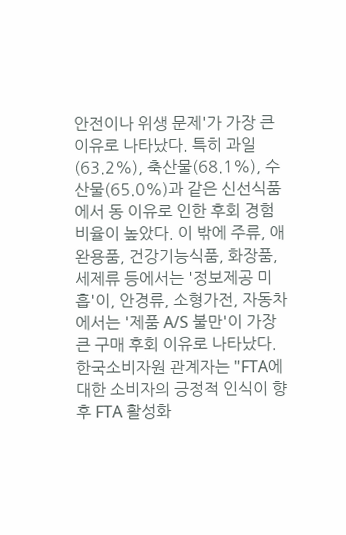안전이나 위생 문제'가 가장 큰 이유로 나타났다. 특히 과일(63.2%), 축산물(68.1%), 수산물(65.0%)과 같은 신선식품에서 동 이유로 인한 후회 경험 비율이 높았다. 이 밖에 주류, 애완용품, 건강기능식품, 화장품, 세제류 등에서는 '정보제공 미흡'이, 안경류, 소형가전, 자동차에서는 '제품 A/S 불만'이 가장 큰 구매 후회 이유로 나타났다. 한국소비자원 관계자는 "FTA에 대한 소비자의 긍정적 인식이 향후 FTA 활성화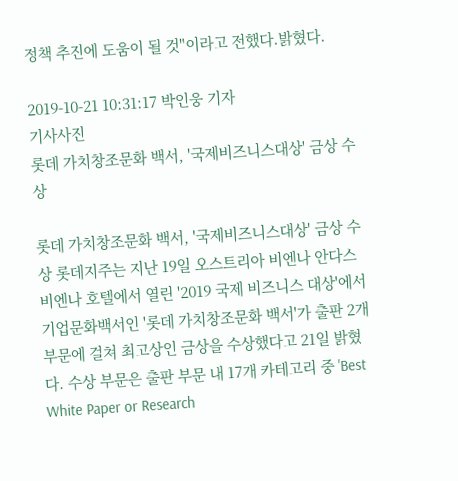정책 추진에 도움이 될 것"이라고 전했다.밝혔다.

2019-10-21 10:31:17 박인웅 기자
기사사진
롯데 가치창조문화 백서, '국제비즈니스대상' 금상 수상

롯데 가치창조문화 백서, '국제비즈니스대상' 금상 수상 롯데지주는 지난 19일 오스트리아 비엔나 안다스 비엔나 호텔에서 열린 '2019 국제 비즈니스 대상'에서 기업문화백서인 '롯데 가치창조문화 백서'가 출판 2개 부문에 걸쳐 최고상인 금상을 수상했다고 21일 밝혔다. 수상 부문은 출판 부문 내 17개 카테고리 중 'Best White Paper or Research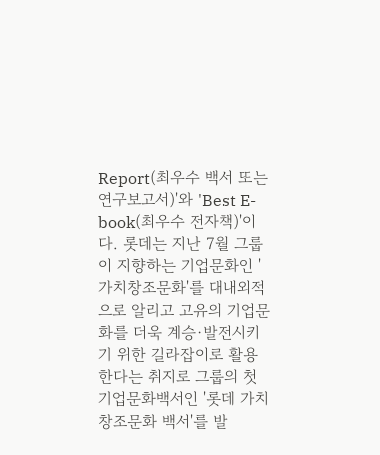Report(최우수 백서 또는 연구보고서)'와 'Best E-book(최우수 전자책)'이다. 롯데는 지난 7월 그룹이 지향하는 기업문화인 '가치창조문화'를 대내외적으로 알리고 고유의 기업문화를 더욱 계승·발전시키기 위한 길라잡이로 활용한다는 취지로 그룹의 첫 기업문화백서인 '롯데 가치창조문화 백서'를 발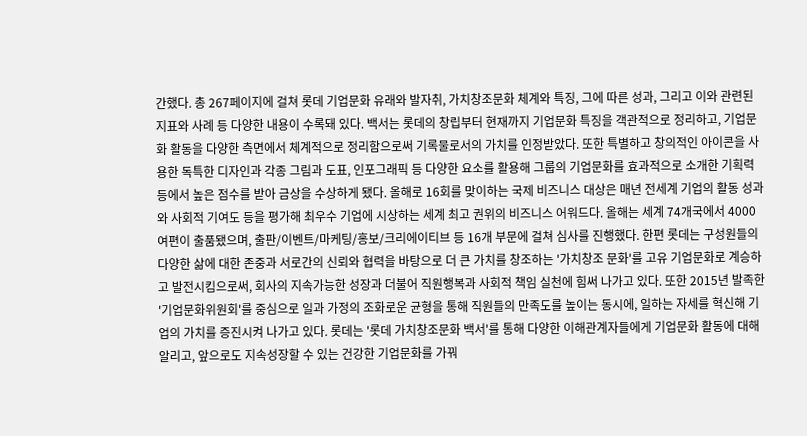간했다. 총 267페이지에 걸쳐 롯데 기업문화 유래와 발자취, 가치창조문화 체계와 특징, 그에 따른 성과, 그리고 이와 관련된 지표와 사례 등 다양한 내용이 수록돼 있다. 백서는 롯데의 창립부터 현재까지 기업문화 특징을 객관적으로 정리하고, 기업문화 활동을 다양한 측면에서 체계적으로 정리함으로써 기록물로서의 가치를 인정받았다. 또한 특별하고 창의적인 아이콘을 사용한 독특한 디자인과 각종 그림과 도표, 인포그래픽 등 다양한 요소를 활용해 그룹의 기업문화를 효과적으로 소개한 기획력 등에서 높은 점수를 받아 금상을 수상하게 됐다. 올해로 16회를 맞이하는 국제 비즈니스 대상은 매년 전세계 기업의 활동 성과와 사회적 기여도 등을 평가해 최우수 기업에 시상하는 세계 최고 권위의 비즈니스 어워드다. 올해는 세계 74개국에서 4000여편이 출품됐으며, 출판/이벤트/마케팅/홍보/크리에이티브 등 16개 부문에 걸쳐 심사를 진행했다. 한편 롯데는 구성원들의 다양한 삶에 대한 존중과 서로간의 신뢰와 협력을 바탕으로 더 큰 가치를 창조하는 '가치창조 문화'를 고유 기업문화로 계승하고 발전시킴으로써, 회사의 지속가능한 성장과 더불어 직원행복과 사회적 책임 실천에 힘써 나가고 있다. 또한 2015년 발족한 '기업문화위원회'를 중심으로 일과 가정의 조화로운 균형을 통해 직원들의 만족도를 높이는 동시에, 일하는 자세를 혁신해 기업의 가치를 증진시켜 나가고 있다. 롯데는 '롯데 가치창조문화 백서'를 통해 다양한 이해관계자들에게 기업문화 활동에 대해 알리고, 앞으로도 지속성장할 수 있는 건강한 기업문화를 가꿔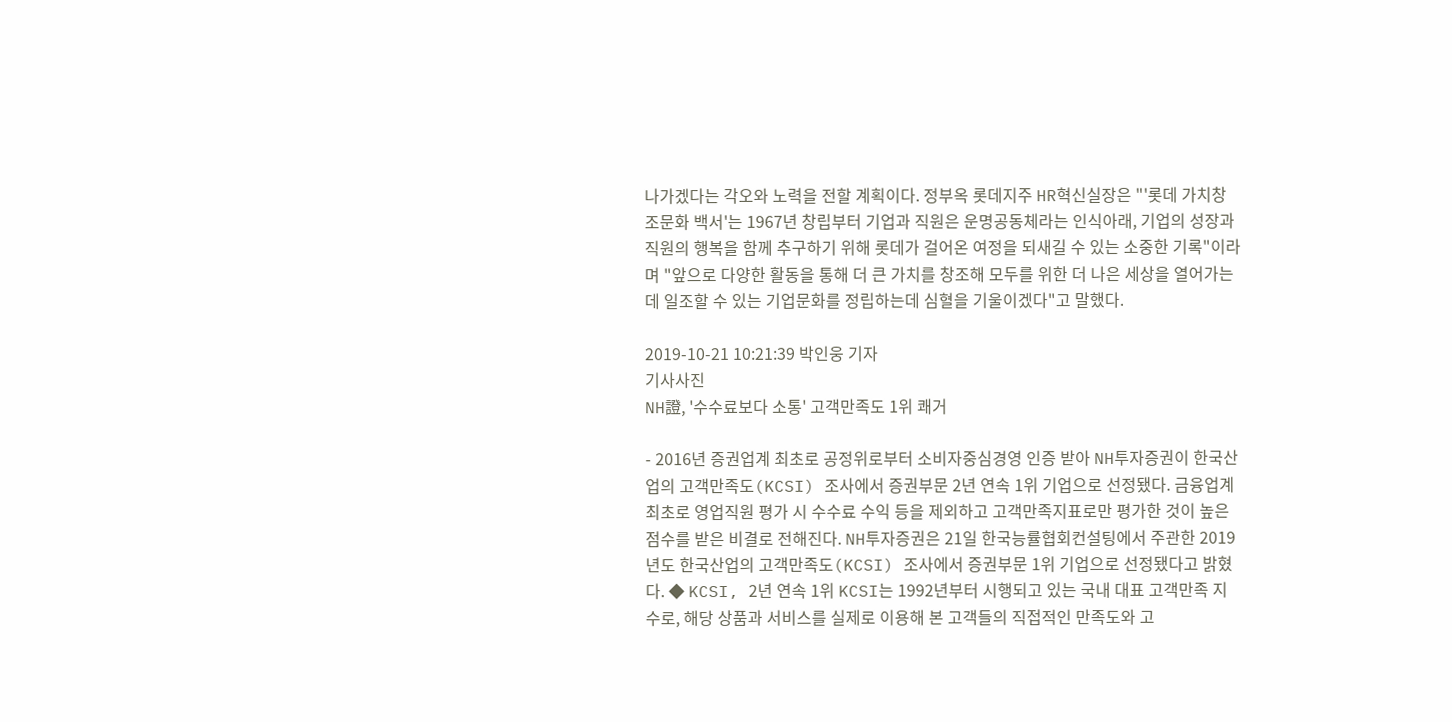나가겠다는 각오와 노력을 전할 계획이다. 정부옥 롯데지주 HR혁신실장은 "'롯데 가치창조문화 백서'는 1967년 창립부터 기업과 직원은 운명공동체라는 인식아래, 기업의 성장과 직원의 행복을 함께 추구하기 위해 롯데가 걸어온 여정을 되새길 수 있는 소중한 기록"이라며 "앞으로 다양한 활동을 통해 더 큰 가치를 창조해 모두를 위한 더 나은 세상을 열어가는데 일조할 수 있는 기업문화를 정립하는데 심혈을 기울이겠다"고 말했다.

2019-10-21 10:21:39 박인웅 기자
기사사진
NH證, '수수료보다 소통' 고객만족도 1위 쾌거

- 2016년 증권업계 최초로 공정위로부터 소비자중심경영 인증 받아 NH투자증권이 한국산업의 고객만족도(KCSI) 조사에서 증권부문 2년 연속 1위 기업으로 선정됐다. 금융업계 최초로 영업직원 평가 시 수수료 수익 등을 제외하고 고객만족지표로만 평가한 것이 높은 점수를 받은 비결로 전해진다. NH투자증권은 21일 한국능률협회컨설팅에서 주관한 2019년도 한국산업의 고객만족도(KCSI) 조사에서 증권부문 1위 기업으로 선정됐다고 밝혔다. ◆ KCSI, 2년 연속 1위 KCSI는 1992년부터 시행되고 있는 국내 대표 고객만족 지수로, 해당 상품과 서비스를 실제로 이용해 본 고객들의 직접적인 만족도와 고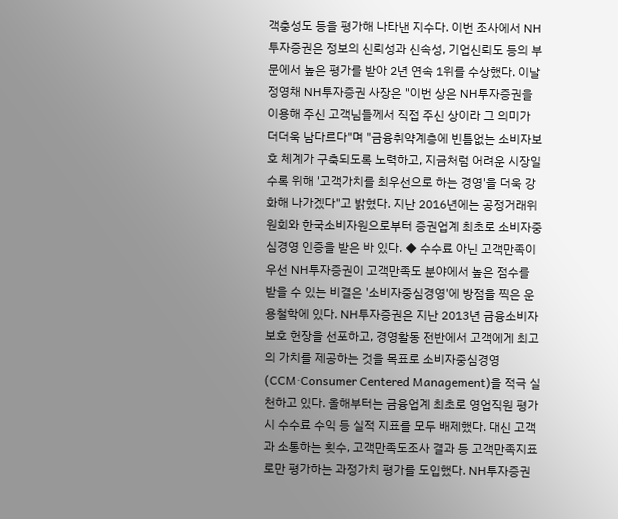객충성도 등을 평가해 나타낸 지수다. 이번 조사에서 NH투자증권은 정보의 신뢰성과 신속성, 기업신뢰도 등의 부문에서 높은 평가를 받아 2년 연속 1위를 수상했다. 이날 정영채 NH투자증권 사장은 "이번 상은 NH투자증권을 이용해 주신 고객님들께서 직접 주신 상이라 그 의미가 더더욱 남다르다"며 "금융취약계층에 빈틈없는 소비자보호 체계가 구축되도록 노력하고, 지금처럼 어려운 시장일수록 위해 '고객가치를 최우선으로 하는 경영'을 더욱 강화해 나가겠다"고 밝혔다. 지난 2016년에는 공정거래위원회와 한국소비자원으로부터 증권업계 최초로 소비자중심경영 인증을 받은 바 있다. ◆ 수수료 아닌 고객만족이 우선 NH투자증권이 고객만족도 분야에서 높은 점수를 받을 수 있는 비결은 '소비자중심경영'에 방점을 찍은 운용철학에 있다. NH투자증권은 지난 2013년 금융소비자보호 헌장을 선포하고, 경영활동 전반에서 고객에게 최고의 가치를 제공하는 것을 목표로 소비자중심경영(CCM·Consumer Centered Management)을 적극 실천하고 있다. 올해부터는 금융업계 최초로 영업직원 평가 시 수수료 수익 등 실적 지표를 모두 배제했다. 대신 고객과 소통하는 횟수, 고객만족도조사 결과 등 고객만족지표로만 평가하는 과정가치 평가를 도입했다. NH투자증권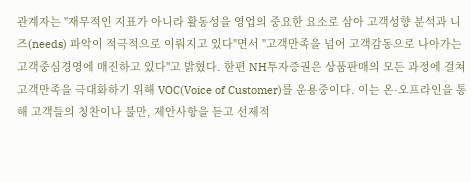관계자는 "재무적인 지표가 아니라 활동성을 영업의 중요한 요소로 삼아 고객성향 분석과 니즈(needs) 파악이 적극적으로 이뤄지고 있다"면서 "고객만족을 넘어 고객감동으로 나아가는 고객중심경영에 매진하고 있다"고 밝혔다. 한편 NH투자증권은 상품판매의 모든 과정에 걸쳐 고객만족을 극대화하기 위해 VOC(Voice of Customer)를 운용중이다. 이는 온·오프라인을 통해 고객들의 칭찬이나 불만, 제안사항을 듣고 선제적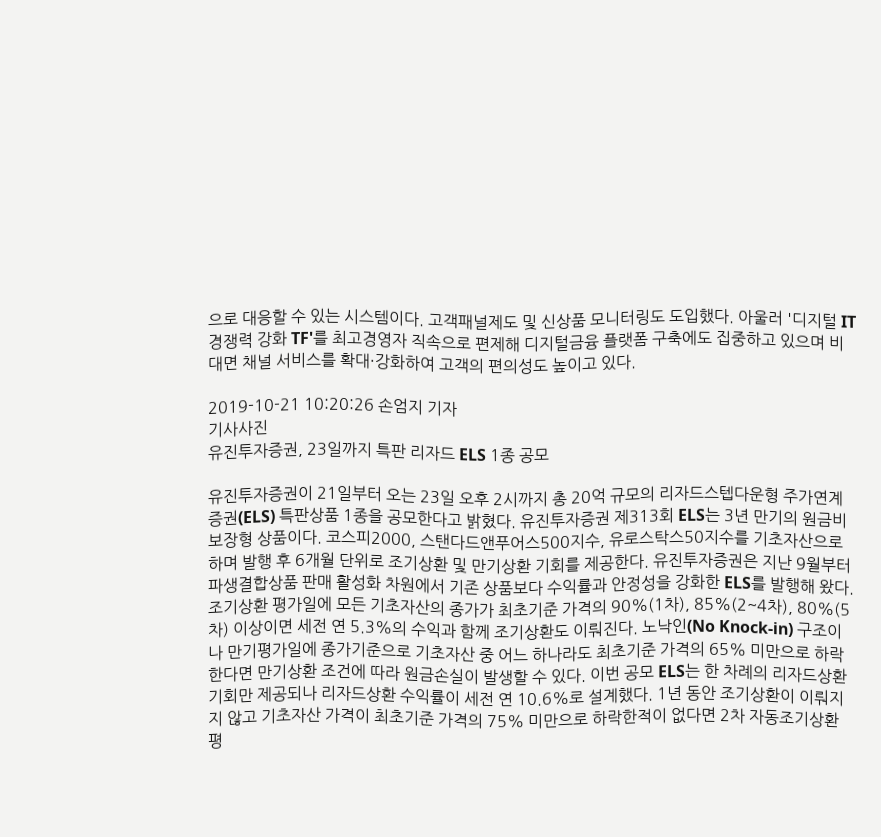으로 대응할 수 있는 시스템이다. 고객패널제도 및 신상품 모니터링도 도입했다. 아울러 '디지털 IT경쟁력 강화 TF'를 최고경영자 직속으로 편제해 디지털금융 플랫폼 구축에도 집중하고 있으며 비대면 채널 서비스를 확대·강화하여 고객의 편의성도 높이고 있다.

2019-10-21 10:20:26 손엄지 기자
기사사진
유진투자증권, 23일까지 특판 리자드 ELS 1종 공모

유진투자증권이 21일부터 오는 23일 오후 2시까지 총 20억 규모의 리자드스텝다운형 주가연계증권(ELS) 특판상품 1종을 공모한다고 밝혔다. 유진투자증권 제313회 ELS는 3년 만기의 원금비보장형 상품이다. 코스피2000, 스탠다드앤푸어스500지수, 유로스탁스50지수를 기초자산으로 하며 발행 후 6개월 단위로 조기상환 및 만기상환 기회를 제공한다. 유진투자증권은 지난 9월부터 파생결합상품 판매 활성화 차원에서 기존 상품보다 수익률과 안정성을 강화한 ELS를 발행해 왔다. 조기상환 평가일에 모든 기초자산의 종가가 최초기준 가격의 90%(1차), 85%(2~4차), 80%(5차) 이상이면 세전 연 5.3%의 수익과 함께 조기상환도 이뤄진다. 노낙인(No Knock-in) 구조이나 만기평가일에 종가기준으로 기초자산 중 어느 하나라도 최초기준 가격의 65% 미만으로 하락한다면 만기상환 조건에 따라 원금손실이 발생할 수 있다. 이번 공모 ELS는 한 차례의 리자드상환 기회만 제공되나 리자드상환 수익률이 세전 연 10.6%로 설계했다. 1년 동안 조기상환이 이뤄지지 않고 기초자산 가격이 최초기준 가격의 75% 미만으로 하락한적이 없다면 2차 자동조기상환 평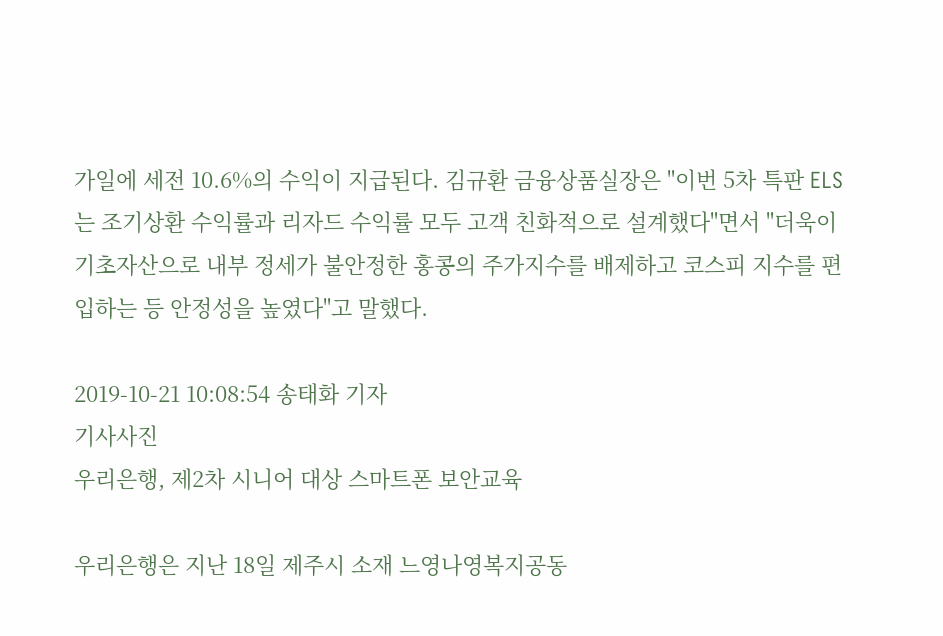가일에 세전 10.6%의 수익이 지급된다. 김규환 금융상품실장은 "이번 5차 특판 ELS는 조기상환 수익률과 리자드 수익률 모두 고객 친화적으로 설계했다"면서 "더욱이 기초자산으로 내부 정세가 불안정한 홍콩의 주가지수를 배제하고 코스피 지수를 편입하는 등 안정성을 높였다"고 말했다.

2019-10-21 10:08:54 송태화 기자
기사사진
우리은행, 제2차 시니어 대상 스마트폰 보안교육

우리은행은 지난 18일 제주시 소재 느영나영복지공동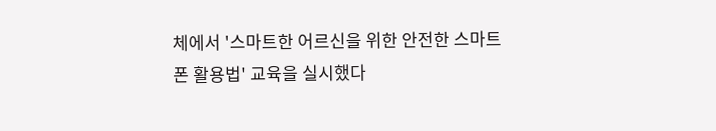체에서 '스마트한 어르신을 위한 안전한 스마트폰 활용법' 교육을 실시했다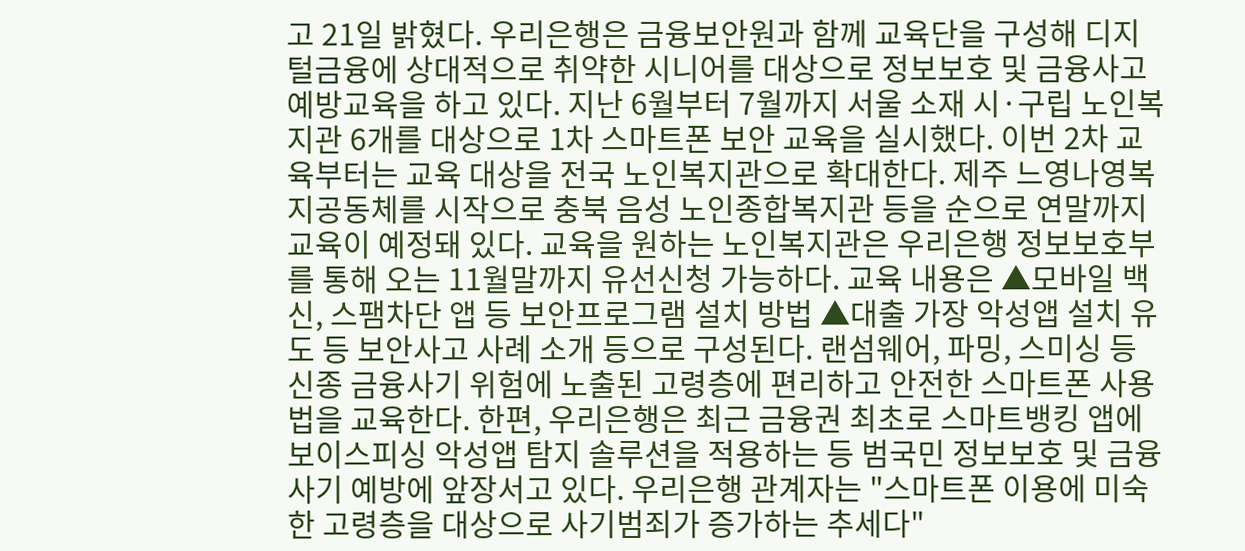고 21일 밝혔다. 우리은행은 금융보안원과 함께 교육단을 구성해 디지털금융에 상대적으로 취약한 시니어를 대상으로 정보보호 및 금융사고 예방교육을 하고 있다. 지난 6월부터 7월까지 서울 소재 시·구립 노인복지관 6개를 대상으로 1차 스마트폰 보안 교육을 실시했다. 이번 2차 교육부터는 교육 대상을 전국 노인복지관으로 확대한다. 제주 느영나영복지공동체를 시작으로 충북 음성 노인종합복지관 등을 순으로 연말까지 교육이 예정돼 있다. 교육을 원하는 노인복지관은 우리은행 정보보호부를 통해 오는 11월말까지 유선신청 가능하다. 교육 내용은 ▲모바일 백신, 스팸차단 앱 등 보안프로그램 설치 방법 ▲대출 가장 악성앱 설치 유도 등 보안사고 사례 소개 등으로 구성된다. 랜섬웨어, 파밍, 스미싱 등 신종 금융사기 위험에 노출된 고령층에 편리하고 안전한 스마트폰 사용법을 교육한다. 한편, 우리은행은 최근 금융권 최초로 스마트뱅킹 앱에 보이스피싱 악성앱 탐지 솔루션을 적용하는 등 범국민 정보보호 및 금융사기 예방에 앞장서고 있다. 우리은행 관계자는 "스마트폰 이용에 미숙한 고령층을 대상으로 사기범죄가 증가하는 추세다"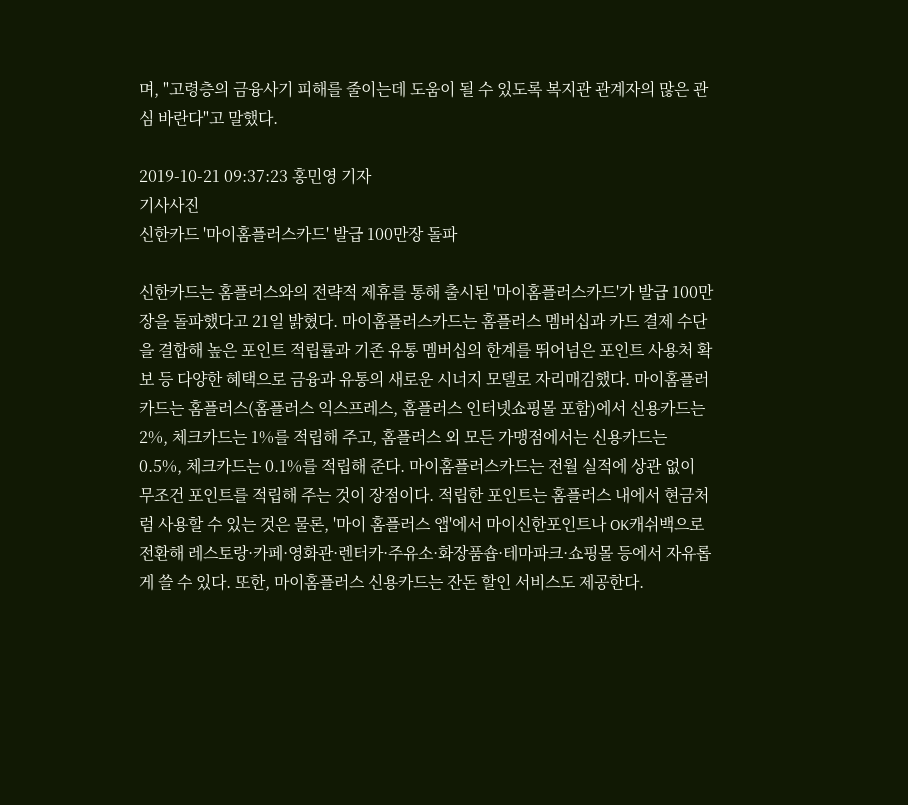며, "고령층의 금융사기 피해를 줄이는데 도움이 될 수 있도록 복지관 관계자의 많은 관심 바란다"고 말했다.

2019-10-21 09:37:23 홍민영 기자
기사사진
신한카드 '마이홈플러스카드' 발급 100만장 돌파

신한카드는 홈플러스와의 전략적 제휴를 통해 출시된 '마이홈플러스카드'가 발급 100만장을 돌파했다고 21일 밝혔다. 마이홈플러스카드는 홈플러스 멤버십과 카드 결제 수단을 결합해 높은 포인트 적립률과 기존 유통 멤버십의 한계를 뛰어넘은 포인트 사용처 확보 등 다양한 혜택으로 금융과 유통의 새로운 시너지 모델로 자리매김했다. 마이홈플러카드는 홈플러스(홈플러스 익스프레스, 홈플러스 인터넷쇼핑몰 포함)에서 신용카드는 2%, 체크카드는 1%를 적립해 주고, 홈플러스 외 모든 가맹점에서는 신용카드는 0.5%, 체크카드는 0.1%를 적립해 준다. 마이홈플러스카드는 전월 실적에 상관 없이 무조건 포인트를 적립해 주는 것이 장점이다. 적립한 포인트는 홈플러스 내에서 현금처럼 사용할 수 있는 것은 물론, '마이 홈플러스 앱'에서 마이신한포인트나 OK캐쉬백으로 전환해 레스토랑·카페·영화관·렌터카·주유소·화장품숍·테마파크·쇼핑몰 등에서 자유롭게 쓸 수 있다. 또한, 마이홈플러스 신용카드는 잔돈 할인 서비스도 제공한다.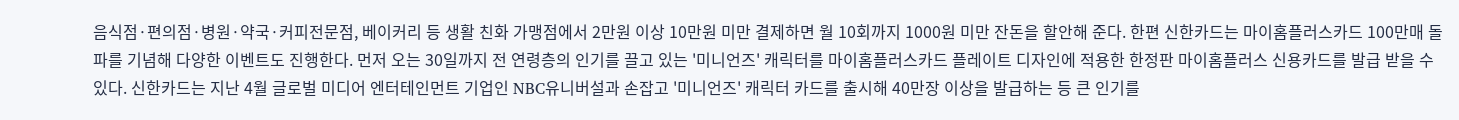음식점·편의점·병원·약국·커피전문점, 베이커리 등 생활 친화 가맹점에서 2만원 이상 10만원 미만 결제하면 월 10회까지 1000원 미만 잔돈을 할안해 준다. 한편 신한카드는 마이홈플러스카드 100만매 돌파를 기념해 다양한 이벤트도 진행한다. 먼저 오는 30일까지 전 연령층의 인기를 끌고 있는 '미니언즈' 캐릭터를 마이홈플러스카드 플레이트 디자인에 적용한 한정판 마이홈플러스 신용카드를 발급 받을 수 있다. 신한카드는 지난 4월 글로벌 미디어 엔터테인먼트 기업인 NBC유니버설과 손잡고 '미니언즈' 캐릭터 카드를 출시해 40만장 이상을 발급하는 등 큰 인기를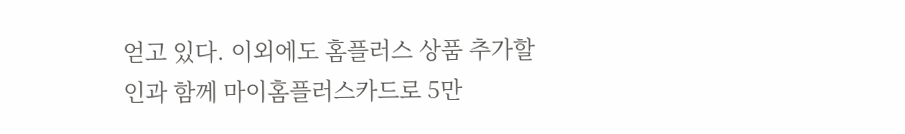얻고 있다. 이외에도 홈플러스 상품 추가할인과 함께 마이홈플러스카드로 5만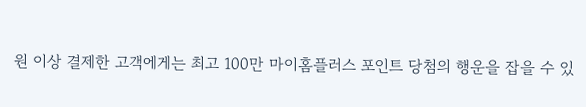원 이상 결제한 고객에게는 최고 100만 마이홈플러스 포인트 당첨의 행운을 잡을 수 있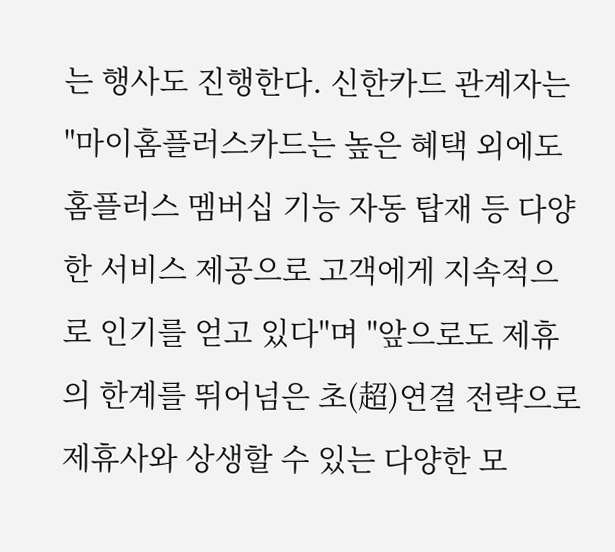는 행사도 진행한다. 신한카드 관계자는 "마이홈플러스카드는 높은 혜택 외에도 홈플러스 멤버십 기능 자동 탑재 등 다양한 서비스 제공으로 고객에게 지속적으로 인기를 얻고 있다"며 "앞으로도 제휴의 한계를 뛰어넘은 초(超)연결 전략으로 제휴사와 상생할 수 있는 다양한 모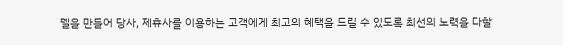델을 만들어 당사, 제휴사를 이용하는 고객에게 최고의 혜택을 드릴 수 있도록 최선의 노력을 다할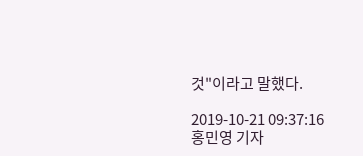것"이라고 말했다.

2019-10-21 09:37:16 홍민영 기자